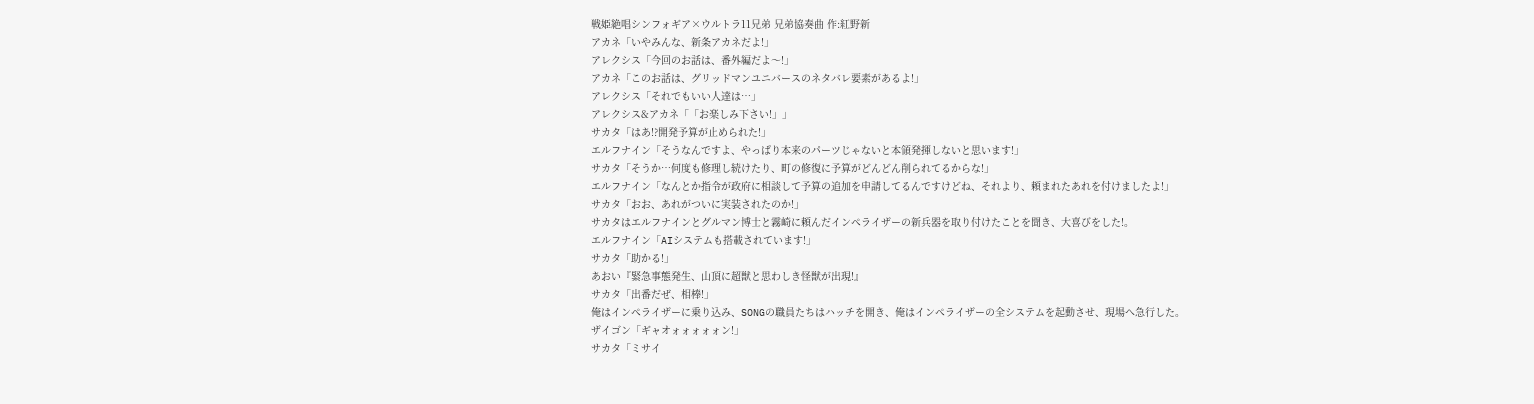戦姫絶唱シンフォギア×ウルトラ11兄弟 兄弟協奏曲 作:紅野新
アカネ「いやみんな、新条アカネだよ!」
アレクシス「今回のお話は、番外編だよ〜!」
アカネ「このお話は、グリッドマンユニバースのネタバレ要素があるよ!」
アレクシス「それでもいい人達は…」
アレクシス&アカネ「「お楽しみ下さい!」」
サカタ「はあ!?開発予算が止められた!」
エルフナイン「そうなんですよ、やっぱり本来のパーツじゃないと本領発揮しないと思います!」
サカタ「そうか…何度も修理し続けたり、町の修復に予算がどんどん削られてるからな!」
エルフナイン「なんとか指令が政府に相談して予算の追加を申請してるんですけどね、それより、頼まれたあれを付けましたよ!」
サカタ「おお、あれがついに実装されたのか!」
サカタはエルフナインとグルマン博士と霧崎に頼んだインペライザーの新兵器を取り付けたことを聞き、大喜びをした!。
エルフナイン「AIシステムも搭載されています!」
サカタ「助かる!」
あおい『緊急事態発生、山頂に超獣と思わしき怪獣が出現!』
サカタ「出番だぜ、相棒!」
俺はインペライザーに乗り込み、SONGの職員たちはハッチを開き、俺はインペライザーの全システムを起動させ、現場へ急行した。
ザイゴン「ギャオォォォォォン!」
サカタ「ミサイ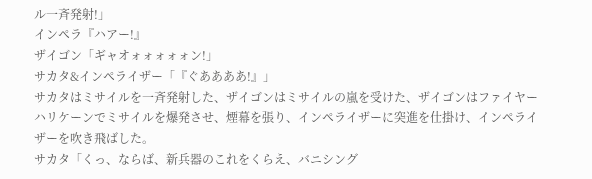ル一斉発射!」
インペラ『ハアー!』
ザイゴン「ギャオォォォォォン!」
サカタ&インペライザー「『ぐああああ!』」
サカタはミサイルを一斉発射した、ザイゴンはミサイルの嵐を受けた、ザイゴンはファイヤーハリケーンでミサイルを爆発させ、煙幕を張り、インペライザーに突進を仕掛け、インペライザーを吹き飛ばした。
サカタ「くっ、ならば、新兵器のこれをくらえ、バニシング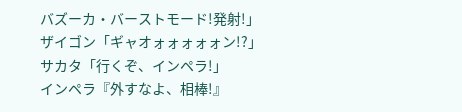バズーカ・バーストモード!発射!」
ザイゴン「ギャオォォォォォン!?」
サカタ「行くぞ、インペラ!」
インペラ『外すなよ、相棒!』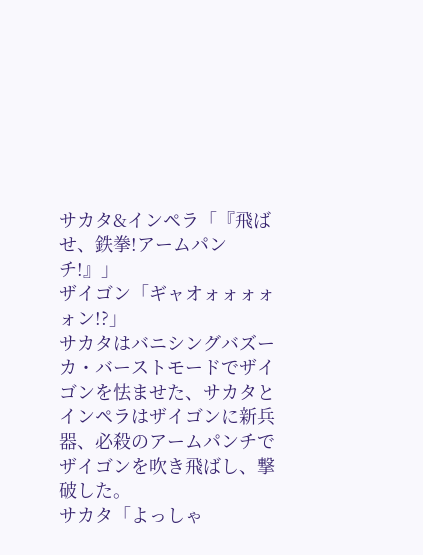サカタ&インペラ「『飛ばせ、鉄拳!アームパンチ!』」
ザイゴン「ギャオォォォォォン!?」
サカタはバニシングバズーカ・バーストモードでザイゴンを怯ませた、サカタとインペラはザイゴンに新兵器、必殺のアームパンチでザイゴンを吹き飛ばし、撃破した。
サカタ「よっしゃ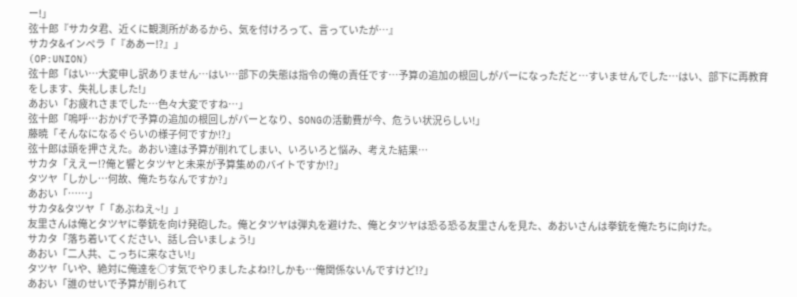ー!」
弦十郎『サカタ君、近くに観測所があるから、気を付けろって、言っていたが…』
サカタ&インペラ「『ああー!?』」
(OP:UNION)
弦十郎「はい…大変申し訳ありません…はい…部下の失態は指令の俺の責任です…予算の追加の根回しがパーになっただと…すいませんでした…はい、部下に再教育をします、失礼しました!」
あおい「お疲れさまでした…色々大変ですね…」
弦十郎「嗚呼…おかげで予算の追加の根回しがパーとなり、SONGの活動費が今、危うい状況らしい!」
藤暁「そんなになるぐらいの様子何ですか!?」
弦十郎は頭を押さえた。あおい達は予算が削れてしまい、いろいろと悩み、考えた結果…
サカタ「ええー!?俺と響とタツヤと未来が予算集めのバイトですか!?」
タツヤ「しかし…何故、俺たちなんですか?」
あおい「……」
サカタ&タツヤ「「あぶねえ~!」」
友里さんは俺とタツヤに拳銃を向け発砲した。俺とタツヤは弾丸を避けた、俺とタツヤは恐る恐る友里さんを見た、あおいさんは拳銃を俺たちに向けた。
サカタ「落ち着いてください、話し合いましょう!」
あおい「二人共、こっちに来なさい!」
タツヤ「いや、絶対に俺達を○す気でやりましたよね!?しかも…俺関係ないんですけど!?」
あおい「誰のせいで予算が削られて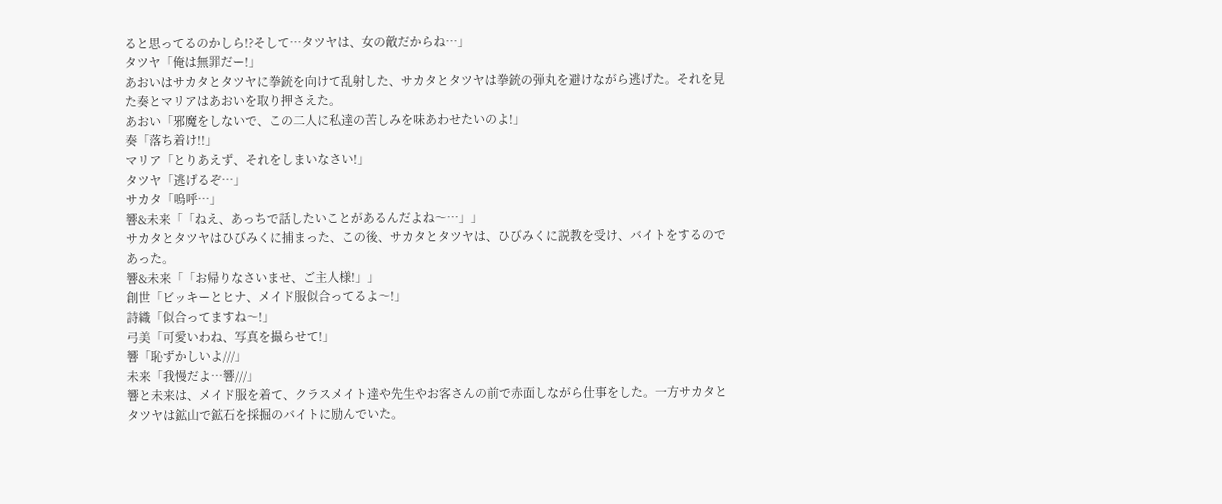ると思ってるのかしら!?そして…タツヤは、女の敵だからね…」
タツヤ「俺は無罪だー!」
あおいはサカタとタツヤに拳銃を向けて乱射した、サカタとタツヤは拳銃の弾丸を避けながら逃げた。それを見た奏とマリアはあおいを取り押さえた。
あおい「邪魔をしないで、この二人に私達の苦しみを味あわせたいのよ!」
奏「落ち着け!!」
マリア「とりあえず、それをしまいなさい!」
タツヤ「逃げるぞ…」
サカタ「嗚呼…」
響&未来「「ねえ、あっちで話したいことがあるんだよね〜…」」
サカタとタツヤはひびみくに捕まった、この後、サカタとタツヤは、ひびみくに説教を受け、バイトをするのであった。
響&未来「「お帰りなさいませ、ご主人様!」」
創世「ビッキーとヒナ、メイド服似合ってるよ〜!」
詩織「似合ってますね〜!」
弓美「可愛いわね、写真を撮らせて!」
響「恥ずかしいよ///」
未来「我慢だよ…響///」
響と未来は、メイド服を着て、クラスメイト達や先生やお客さんの前で赤面しながら仕事をした。一方サカタとタツヤは鉱山で鉱石を採掘のバイトに励んでいた。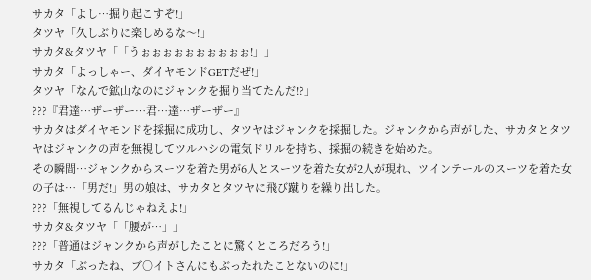サカタ「よし…掘り起こすぞ!」
タツヤ「久しぶりに楽しめるな〜!」
サカタ&タツヤ「「うぉぉぉぉぉぉぉぉぉぉ!」」
サカタ「よっしゃー、ダイヤモンドGETだぜ!」
タツヤ「なんで鉱山なのにジャンクを掘り当てたんだ!?」
???『君達…ザーザー…君…達…ザーザー』
サカタはダイヤモンドを採掘に成功し、タツヤはジャンクを採掘した。ジャンクから声がした、サカタとタツヤはジャンクの声を無視してツルハシの電気ドリルを持ち、採掘の続きを始めた。
その瞬間…ジャンクからスーツを着た男が6人とスーツを着た女が2人が現れ、ツインテールのスーツを着た女の子は…「男だ!」男の娘は、サカタとタツヤに飛び蹴りを繰り出した。
???「無視してるんじゃねえよ!」
サカタ&タツヤ「「腰が…」」
???「普通はジャンクから声がしたことに驚くところだろう!」
サカタ「ぶったね、ブ○イトさんにもぶったれたことないのに!」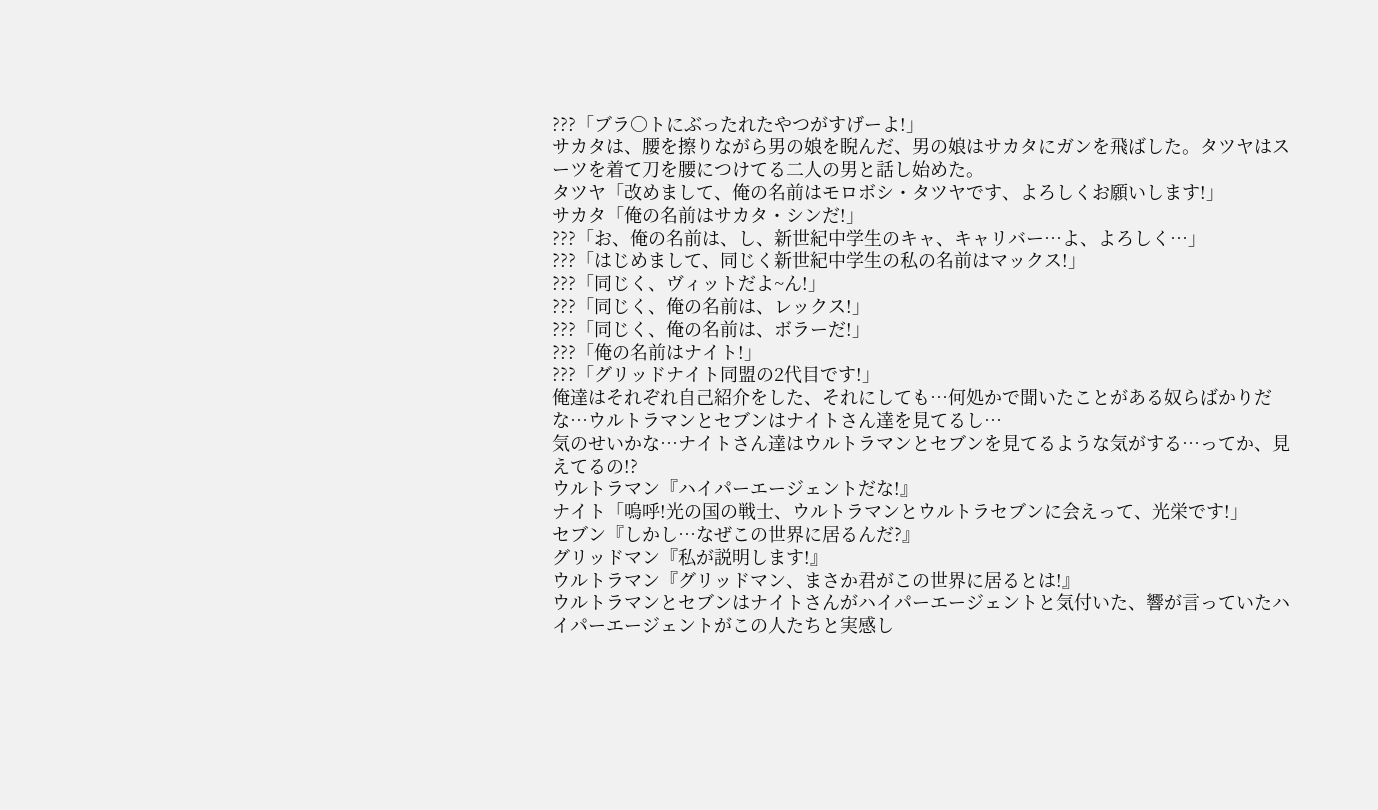???「ブラ○トにぶったれたやつがすげーよ!」
サカタは、腰を擦りながら男の娘を睨んだ、男の娘はサカタにガンを飛ばした。タツヤはスーツを着て刀を腰につけてる二人の男と話し始めた。
タツヤ「改めまして、俺の名前はモロボシ・タツヤです、よろしくお願いします!」
サカタ「俺の名前はサカタ・シンだ!」
???「お、俺の名前は、し、新世紀中学生のキャ、キャリバー…よ、よろしく…」
???「はじめまして、同じく新世紀中学生の私の名前はマックス!」
???「同じく、ヴィットだよ~ん!」
???「同じく、俺の名前は、レックス!」
???「同じく、俺の名前は、ボラーだ!」
???「俺の名前はナイト!」
???「グリッドナイト同盟の2代目です!」
俺達はそれぞれ自己紹介をした、それにしても…何処かで聞いたことがある奴らばかりだな…ウルトラマンとセブンはナイトさん達を見てるし…
気のせいかな…ナイトさん達はウルトラマンとセブンを見てるような気がする…ってか、見えてるの!?
ウルトラマン『ハイパーエージェントだな!』
ナイト「嗚呼!光の国の戦士、ウルトラマンとウルトラセブンに会えって、光栄です!」
セブン『しかし…なぜこの世界に居るんだ?』
グリッドマン『私が説明します!』
ウルトラマン『グリッドマン、まさか君がこの世界に居るとは!』
ウルトラマンとセブンはナイトさんがハイパーエージェントと気付いた、響が言っていたハイパーエージェントがこの人たちと実感し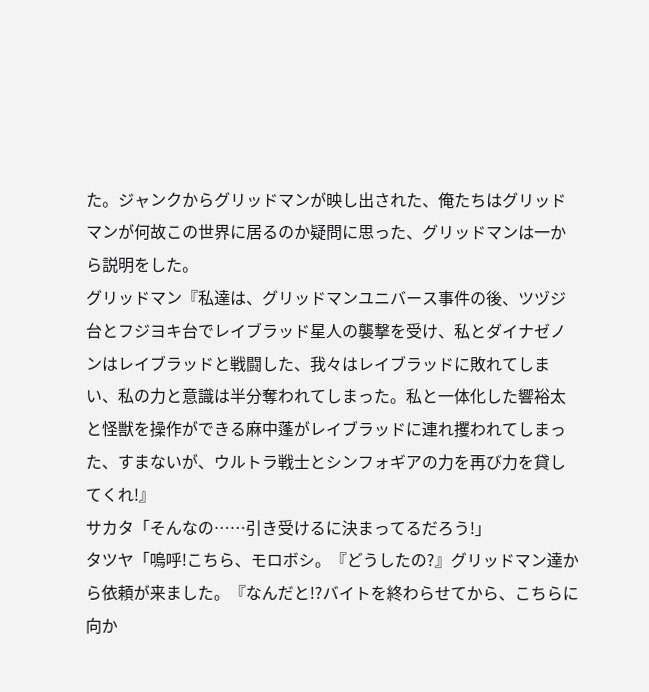た。ジャンクからグリッドマンが映し出された、俺たちはグリッドマンが何故この世界に居るのか疑問に思った、グリッドマンは一から説明をした。
グリッドマン『私達は、グリッドマンユニバース事件の後、ツヅジ台とフジヨキ台でレイブラッド星人の襲撃を受け、私とダイナゼノンはレイブラッドと戦闘した、我々はレイブラッドに敗れてしまい、私の力と意識は半分奪われてしまった。私と一体化した響裕太と怪獣を操作ができる麻中蓬がレイブラッドに連れ攫われてしまった、すまないが、ウルトラ戦士とシンフォギアの力を再び力を貸してくれ!』
サカタ「そんなの……引き受けるに決まってるだろう!」
タツヤ「嗚呼!こちら、モロボシ。『どうしたの?』グリッドマン達から依頼が来ました。『なんだと!?バイトを終わらせてから、こちらに向か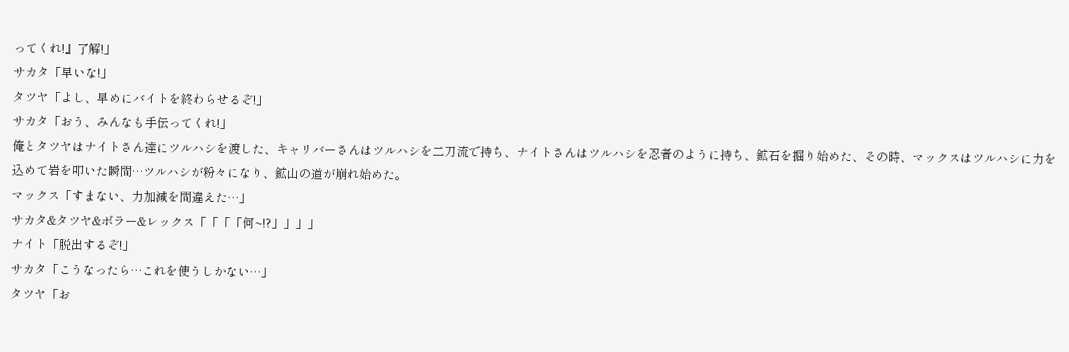ってくれ!』了解!」
サカタ「早いな!」
タツヤ「よし、早めにバイトを終わらせるぞ!」
サカタ「おう、みんなも手伝ってくれ!」
俺とタツヤはナイトさん達にツルハシを渡した、キャリバーさんはツルハシを二刀流で持ち、ナイトさんはツルハシを忍者のように持ち、鉱石を掘り始めた、その時、マックスはツルハシに力を込めて岩を叩いた瞬間…ツルハシが粉々になり、鉱山の道が崩れ始めた。
マックス「すまない、力加減を間違えた…」
サカタ&タツヤ&ボラー&レックス「「「「何~!?」」」」
ナイト「脱出するぞ!」
サカタ「こうなったら…これを使うしかない…」
タツヤ「お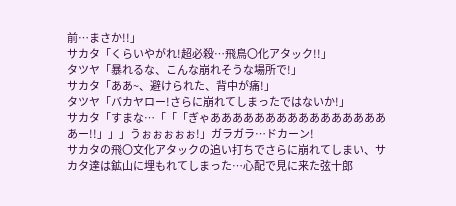前…まさか!!」
サカタ「くらいやがれ!超必殺…飛鳥〇化アタック!!」
タツヤ「暴れるな、こんな崩れそうな場所で!」
サカタ「ああ~、避けられた、背中が痛!」
タツヤ「バカヤロー!さらに崩れてしまったではないか!」
サカタ「すまな…「「「ぎゃあああああああああああああああああー!!」」」うぉぉぉぉぉ!」ガラガラ…ドカーン!
サカタの飛〇文化アタックの追い打ちでさらに崩れてしまい、サカタ達は鉱山に埋もれてしまった…心配で見に来た弦十郎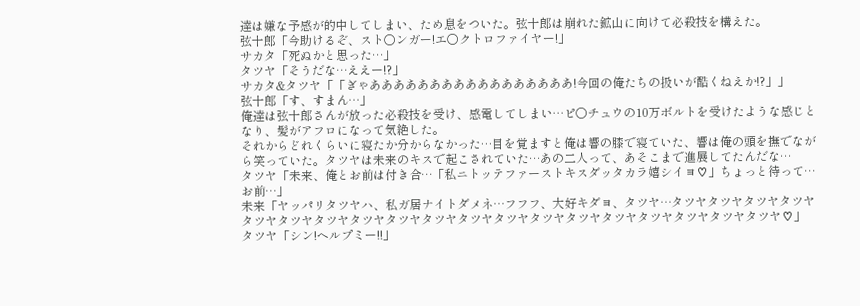達は嫌な予感が的中してしまい、ため息をついた。弦十郎は崩れた鉱山に向けて必殺技を構えた。
弦十郎「今助けるぞ、スト〇ンガー!エ〇クトロファイヤー!」
サカタ「死ぬかと思った…」
タツヤ「そうだな…ええー!?」
サカタ&タツヤ「「ぎゃあああああああああああああああああ!今回の俺たちの扱いが酷くねえか!?」」
弦十郎「す、すまん…」
俺達は弦十郎さんが放った必殺技を受け、感電してしまい…ピ○チュウの10万ボルトを受けたような感じとなり、髪がアフロになって気絶した。
それからどれくらいに寝たか分からなかった…目を覚ますと俺は響の膝で寝ていた、響は俺の頭を撫でながら笑っていた。タツヤは未来のキスで起こされていた…あの二人って、あそこまで進展してたんだな…
タツヤ「未来、俺とお前は付き合…「私ニトッテファーストキスダッタカラ嬉シイヨ♡」ちょっと待って…お前…」
未来「ヤッパリタツヤハ、私ガ居ナイトダメネ…フフフ、大好キダヨ、タツヤ…タツヤタツヤタツヤタツヤタツヤタツヤタツヤタツヤタツヤタツヤタツヤタツヤタツヤタツヤタツヤタツヤタツヤタツヤタツヤ♡」
タツヤ「シン!ヘルプミー!!」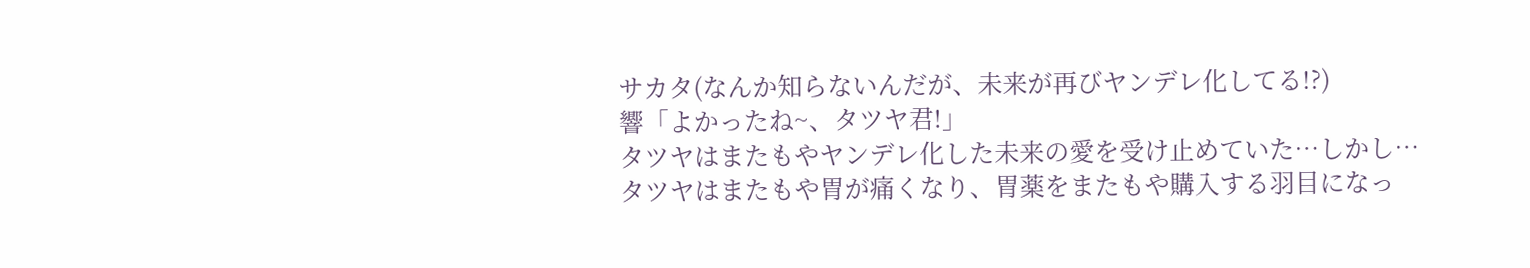サカタ(なんか知らないんだが、未来が再びヤンデレ化してる!?)
響「よかったね~、タツヤ君!」
タツヤはまたもやヤンデレ化した未来の愛を受け止めていた…しかし…タツヤはまたもや胃が痛くなり、胃薬をまたもや購入する羽目になっ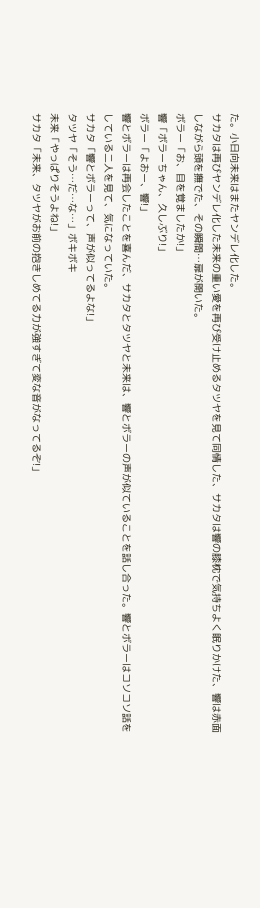た。小日向未来はまたヤンデレ化した。
サカタは再びヤンデレ化した未来の重い愛を再び受け止めるタツヤを見て同情した、サカタは響の膝枕で気持ちよく眠りかけた、響は赤面しながら頭を撫でた、その瞬間…扉が開いた。
ボラー「お、目を覚ましたか!」
響「ボラーちゃん、久しぶり!」
ボラー「よおー、響!」
響とボラーは再会したことを喜んだ、サカタとタツヤと未来は、響とボラーの声が似ていることを話し合った。響とボラーはコソコソ話をしている二人を見て、気になっていた。
サカタ「響とボラーって、声が似ってるよな!」
タツヤ「そう…だ…な…」ボキボキ
未来「やっぱりそうよね!」
サカタ「未来、タツヤがお前の抱きしめてる力が強すぎて変な音がなってるぞ!」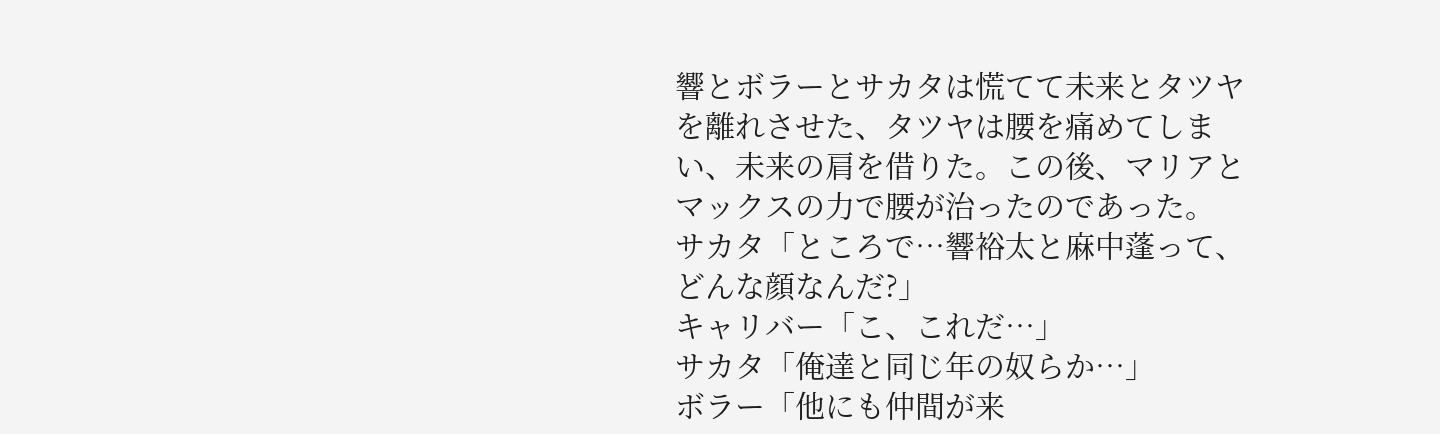響とボラーとサカタは慌てて未来とタツヤを離れさせた、タツヤは腰を痛めてしまい、未来の肩を借りた。この後、マリアとマックスの力で腰が治ったのであった。
サカタ「ところで…響裕太と麻中蓬って、どんな顔なんだ?」
キャリバー「こ、これだ…」
サカタ「俺達と同じ年の奴らか…」
ボラー「他にも仲間が来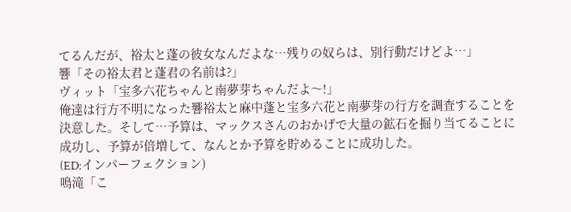てるんだが、裕太と蓬の彼女なんだよな…残りの奴らは、別行動だけどよ…」
響「その裕太君と蓬君の名前は?」
ヴィット「宝多六花ちゃんと南夢芽ちゃんだよ〜!」
俺達は行方不明になった響裕太と麻中蓬と宝多六花と南夢芽の行方を調査することを決意した。そして…予算は、マックスさんのおかげで大量の鉱石を掘り当てることに成功し、予算が倍増して、なんとか予算を貯めることに成功した。
(ED:インパーフェクション)
鳴滝「こ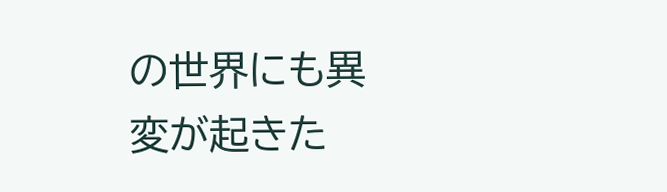の世界にも異変が起きた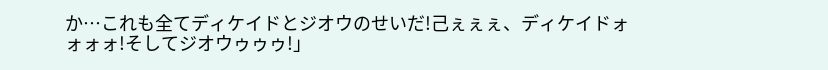か…これも全てディケイドとジオウのせいだ!己ぇぇぇ、ディケイドォォォォ!そしてジオウゥゥゥ!」